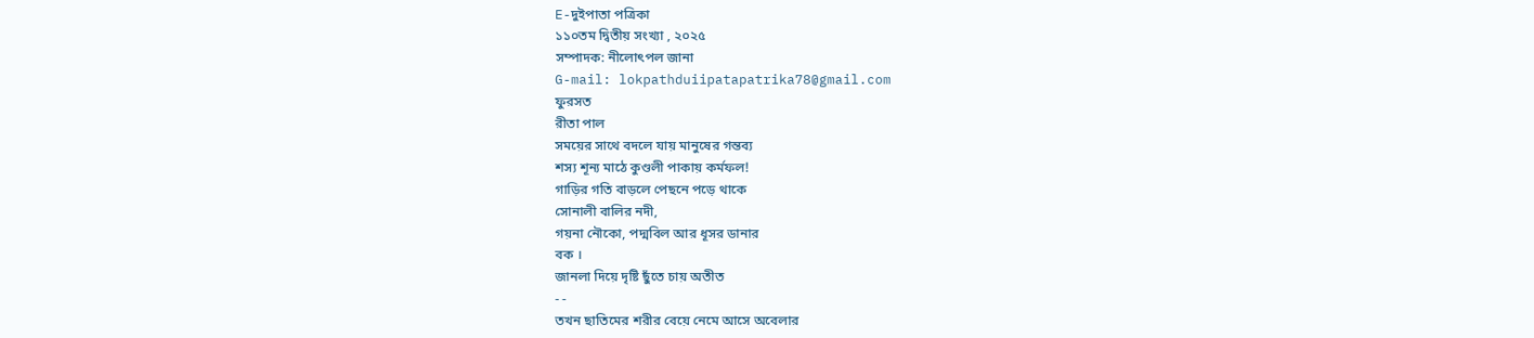E-দুইপাতা পত্রিকা
১১০তম দ্বিতীয় সংখ্যা , ২০২৫
সম্পাদক: নীলোৎপল জানা
G-mail: lokpathduiipatapatrika78@gmail.com
ফুরসত
রীতা পাল
সময়ের সাথে বদলে যায় মানুষের গন্তব্য
শস্য শূন্য মাঠে কুণ্ডলী পাকায় কর্মফল!
গাড়ির গতি বাড়লে পেছনে পড়ে থাকে
সোনালী বালির নদী,
গয়না নৌকো, পদ্মবিল আর ধূসর ডানার
বক ।
জানলা দিয়ে দৃষ্টি ছুঁতে চায় অতীত
- -
তখন ছাতিমের শরীর বেয়ে নেমে আসে অবেলার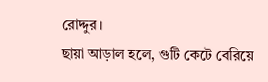রোদ্দুর।
ছায়া আড়াল হলে, গুটি কেটে বেরিয়ে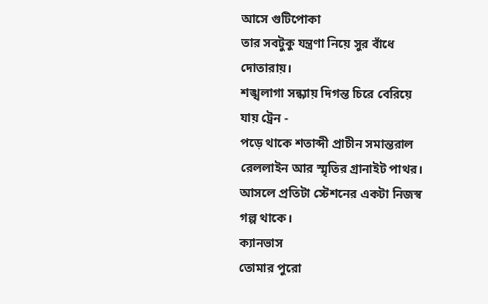আসে গুটিপোকা
তার সবটুকু যন্ত্রণা নিয়ে সুর বাঁধে
দোতারায়।
শঙ্খলাগা সন্ধ্যায় দিগন্ত চিরে বেরিয়ে
যায় ট্রেন -
পড়ে থাকে শতাব্দী প্রাচীন সমান্তরাল
রেললাইন আর স্মৃতির গ্রানাইট পাথর।
আসলে প্রতিটা স্টেশনের একটা নিজস্ব
গল্প থাকে।
ক্যানভাস
তোমার পুরো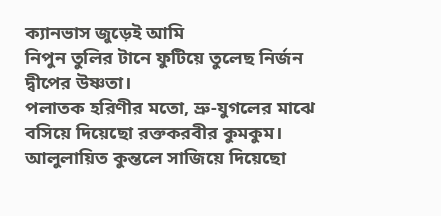ক্যানভাস জুড়েই আমি
নিপুন তুলির টানে ফুটিয়ে তুলেছ নির্জন
দ্বীপের উষ্ণতা।
পলাতক হরিণীর মতো, ভ্রু-যুগলের মাঝে
বসিয়ে দিয়েছো রক্তকরবীর কুমকুম।
আলুলায়িত কুন্তলে সাজিয়ে দিয়েছো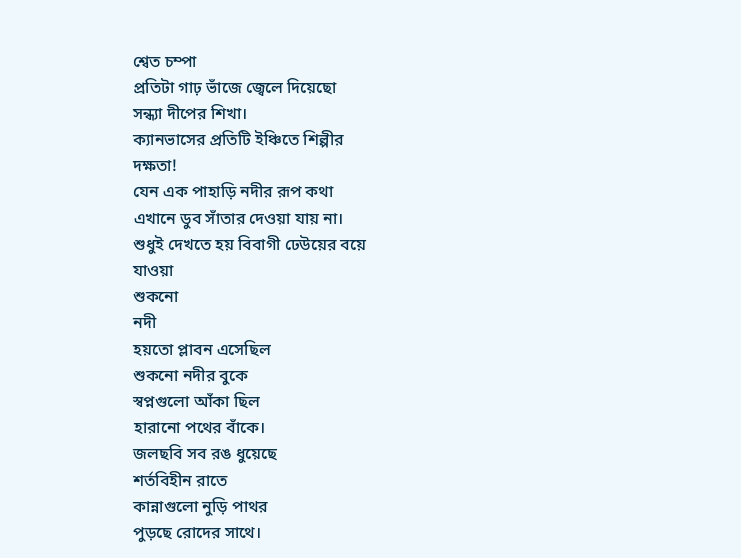শ্বেত চম্পা
প্রতিটা গাঢ় ভাঁজে জ্বেলে দিয়েছো
সন্ধ্যা দীপের শিখা।
ক্যানভাসের প্রতিটি ইঞ্চিতে শিল্পীর
দক্ষতা!
যেন এক পাহাড়ি নদীর রূপ কথা
এখানে ডুব সাঁতার দেওয়া যায় না।
শুধুই দেখতে হয় বিবাগী ঢেউয়ের বয়ে
যাওয়া
শুকনো
নদী
হয়তো প্লাবন এসেছিল
শুকনো নদীর বুকে
স্বপ্নগুলো আঁকা ছিল
হারানো পথের বাঁকে।
জলছবি সব রঙ ধুয়েছে
শর্তবিহীন রাতে
কান্নাগুলো নুড়ি পাথর
পুড়ছে রোদের সাথে।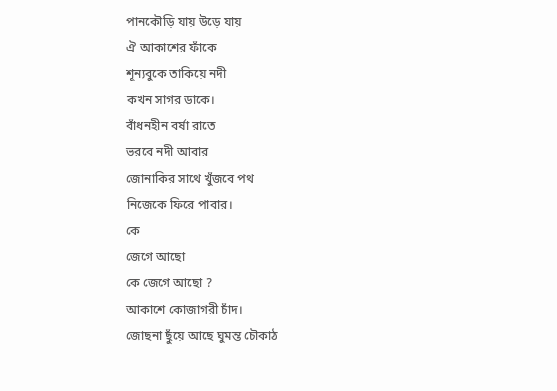পানকৌড়ি যায় উড়ে যায়
ঐ আকাশের ফাঁকে
শূন্যবুকে তাকিয়ে নদী
কখন সাগর ডাকে।
বাঁধনহীন বর্ষা রাতে
ভরবে নদী আবার
জোনাকির সাথে খুঁজবে পথ
নিজেকে ফিরে পাবার।
কে
জেগে আছো
কে জেগে আছো ?
আকাশে কোজাগরী চাঁদ।
জোছনা ছুঁয়ে আছে ঘুমন্ত চৌকাঠ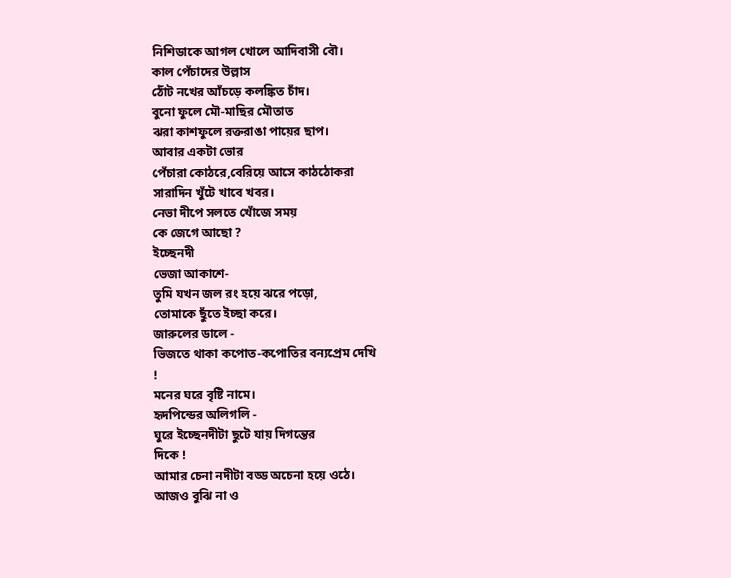নিশিডাকে আগল খোলে আদিবাসী বৌ।
কাল পেঁচাদের উল্লাস
ঠোঁট নখের আঁচড়ে কলঙ্কিত চাঁদ।
বুনো ফুলে মৌ-মাছির মৌতাত
ঝরা কাশফুলে রক্তরাঙা পায়ের ছাপ।
আবার একটা ভোর
পেঁচারা কোঠরে,বেরিয়ে আসে কাঠঠোকরা
সারাদিন খুঁটে খাবে খবর।
নেভা দীপে সলতে খোঁজে সময়
কে জেগে আছো ?
ইচ্ছেনদী
ভেজা আকাশে-
তুমি যখন জল রং হয়ে ঝরে পড়ো,
তোমাকে ছুঁতে ইচ্ছা করে।
জারুলের ডালে -
ভিজতে থাকা কপোত-কপোতির বন্যপ্রেম দেখি
!
মনের ঘরে বৃষ্টি নামে।
হৃদপিন্ডের অলিগলি -
ঘুরে ইচ্ছেনদীটা ছুটে যায় দিগন্তের
দিকে !
আমার চেনা নদীটা বড্ড অচেনা হয়ে ওঠে।
আজও বুঝি না ও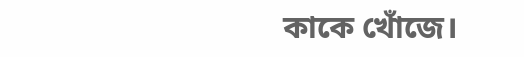কাকে খোঁজে।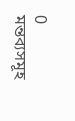0 মন্তব্যসমূহ